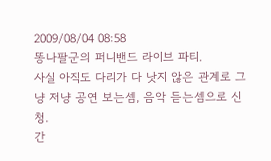2009/08/04 08:58
똥나팔군의 퍼니밴드 라이브 파티.
사실 아직도 다리가 다 낫지 않은 관계로 그냥 저냥 공연 보는셈, 음악 듣는셈으로 신청.
간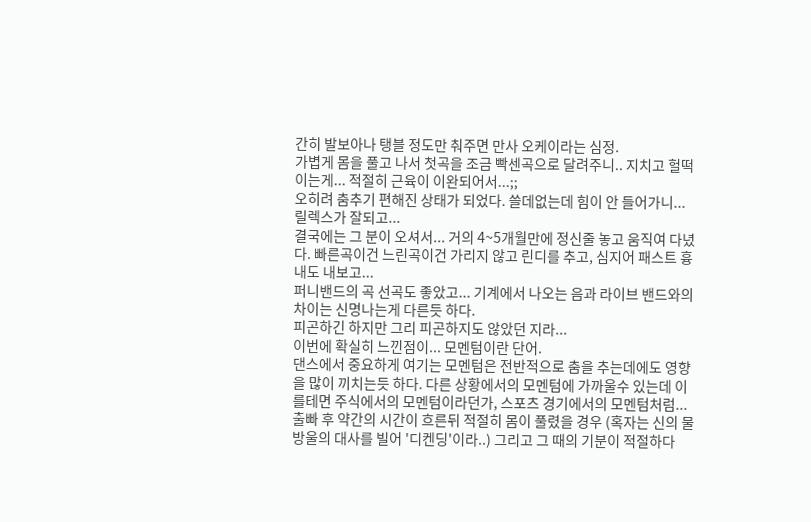간히 발보아나 탱블 정도만 춰주면 만사 오케이라는 심정.
가볍게 몸을 풀고 나서 첫곡을 조금 빡센곡으로 달려주니.. 지치고 헐떡이는게... 적절히 근육이 이완되어서...;;
오히려 춤추기 편해진 상태가 되었다. 쓸데없는데 힘이 안 들어가니... 릴렉스가 잘되고...
결국에는 그 분이 오셔서... 거의 4~5개월만에 정신줄 놓고 움직여 다녔다. 빠른곡이건 느린곡이건 가리지 않고 린디를 추고, 심지어 패스트 흉내도 내보고...
퍼니밴드의 곡 선곡도 좋았고... 기계에서 나오는 음과 라이브 밴드와의 차이는 신명나는게 다른듯 하다.
피곤하긴 하지만 그리 피곤하지도 않았던 지라...
이번에 확실히 느낀점이... 모멘텀이란 단어.
댄스에서 중요하게 여기는 모멘텀은 전반적으로 춤을 추는데에도 영향을 많이 끼치는듯 하다. 다른 상황에서의 모멘텀에 가까울수 있는데 이를테면 주식에서의 모멘텀이라던가, 스포츠 경기에서의 모멘텀처럼...
출빠 후 약간의 시간이 흐른뒤 적절히 몸이 풀렸을 경우 (혹자는 신의 물방울의 대사를 빌어 '디켄딩'이라..) 그리고 그 때의 기분이 적절하다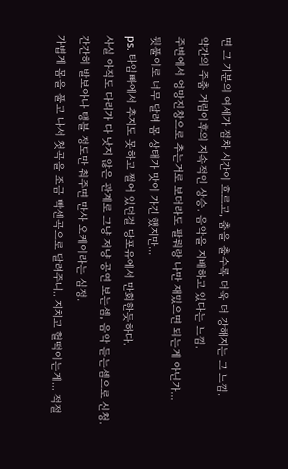면 그 기분의 여세가 점차 시간이 흐르고, 춤을 출수록 더욱 더 강해지는 그 느낌.
약간의 주춤 거림이후의 지속적인 상승. 음악을 지배하고 있다는 느낌.
주변에서 엉망진창으로 추는거로 보더라도 팔뤄랑 나만 재밌으면 되는게 아닌가...
뒷풀이로 너무 달려 몸 상태가 맛이 가긴 했지만...
ps. 타임빠에서 추지도 못하고 쩔어 있던걸 당포유에서 만회한듯하다.
사실 아직도 다리가 다 낫지 않은 관계로 그냥 저냥 공연 보는셈, 음악 듣는셈으로 신청.
간간히 발보아나 탱블 정도만 춰주면 만사 오케이라는 심정.
가볍게 몸을 풀고 나서 첫곡을 조금 빡센곡으로 달려주니.. 지치고 헐떡이는게... 적절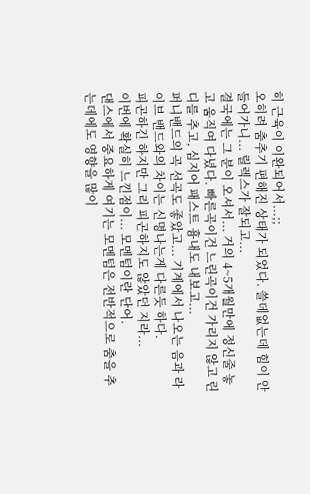히 근육이 이완되어서...;;
오히려 춤추기 편해진 상태가 되었다. 쓸데없는데 힘이 안 들어가니... 릴렉스가 잘되고...
결국에는 그 분이 오셔서... 거의 4~5개월만에 정신줄 놓고 움직여 다녔다. 빠른곡이건 느린곡이건 가리지 않고 린디를 추고, 심지어 패스트 흉내도 내보고...
퍼니밴드의 곡 선곡도 좋았고... 기계에서 나오는 음과 라이브 밴드와의 차이는 신명나는게 다른듯 하다.
피곤하긴 하지만 그리 피곤하지도 않았던 지라...
이번에 확실히 느낀점이... 모멘텀이란 단어.
댄스에서 중요하게 여기는 모멘텀은 전반적으로 춤을 추는데에도 영향을 많이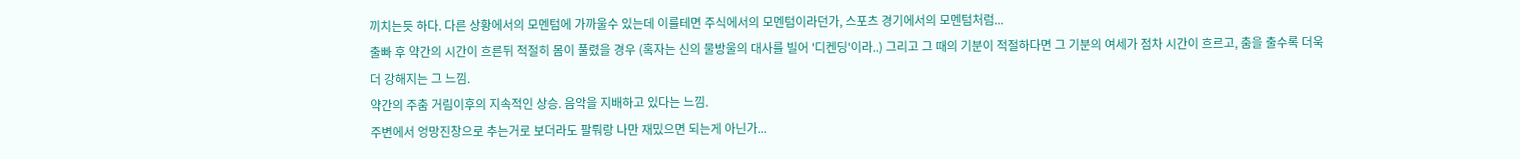끼치는듯 하다. 다른 상황에서의 모멘텀에 가까울수 있는데 이를테면 주식에서의 모멘텀이라던가, 스포츠 경기에서의 모멘텀처럼...
출빠 후 약간의 시간이 흐른뒤 적절히 몸이 풀렸을 경우 (혹자는 신의 물방울의 대사를 빌어 '디켄딩'이라..) 그리고 그 때의 기분이 적절하다면 그 기분의 여세가 점차 시간이 흐르고, 춤을 출수록 더욱 더 강해지는 그 느낌.
약간의 주춤 거림이후의 지속적인 상승. 음악을 지배하고 있다는 느낌.
주변에서 엉망진창으로 추는거로 보더라도 팔뤄랑 나만 재밌으면 되는게 아닌가...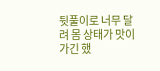뒷풀이로 너무 달려 몸 상태가 맛이 가긴 했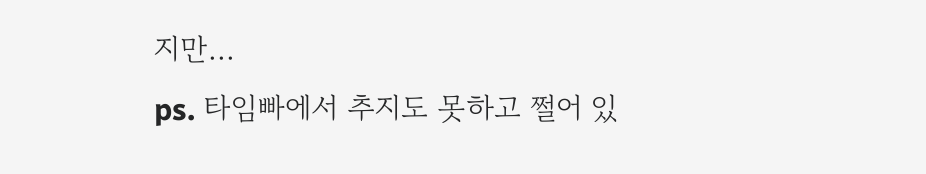지만...
ps. 타임빠에서 추지도 못하고 쩔어 있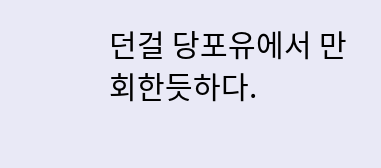던걸 당포유에서 만회한듯하다.